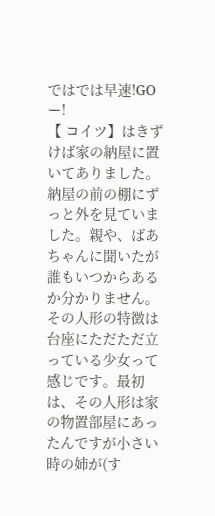ではでは早速!GOー!
【 コイツ】はきずけば家の納屋に置いてありました。納屋の前の棚にずっと外を見ていました。親や、ばあちゃんに聞いたが誰もいつからあるか分かりません。その人形の特徴は台座にただただ立っている少女って感じです。最初は、その人形は家の物置部屋にあったんですが小さい時の姉が(す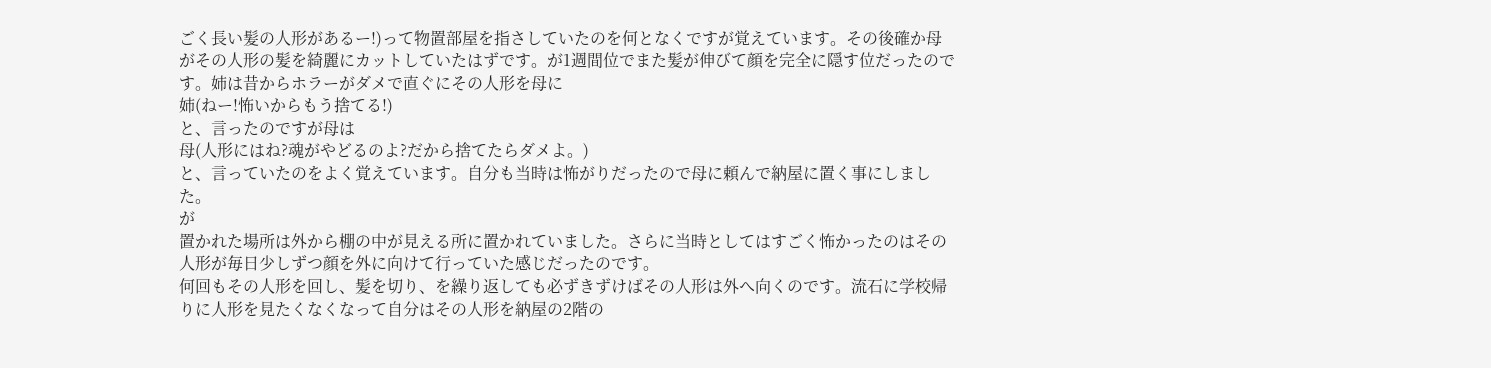ごく長い髪の人形があるー!)って物置部屋を指さしていたのを何となくですが覚えています。その後確か母がその人形の髪を綺麗にカットしていたはずです。が1週間位でまた髪が伸びて顔を完全に隠す位だったのです。姉は昔からホラーがダメで直ぐにその人形を母に
姉(ねー!怖いからもう捨てる!)
と、言ったのですが母は
母(人形にはね?魂がやどるのよ?だから捨てたらダメよ。)
と、言っていたのをよく覚えています。自分も当時は怖がりだったので母に頼んで納屋に置く事にしました。
が
置かれた場所は外から棚の中が見える所に置かれていました。さらに当時としてはすごく怖かったのはその人形が毎日少しずつ顔を外に向けて行っていた感じだったのです。
何回もその人形を回し、髪を切り、を繰り返しても必ずきずけばその人形は外へ向くのです。流石に学校帰りに人形を見たくなくなって自分はその人形を納屋の2階の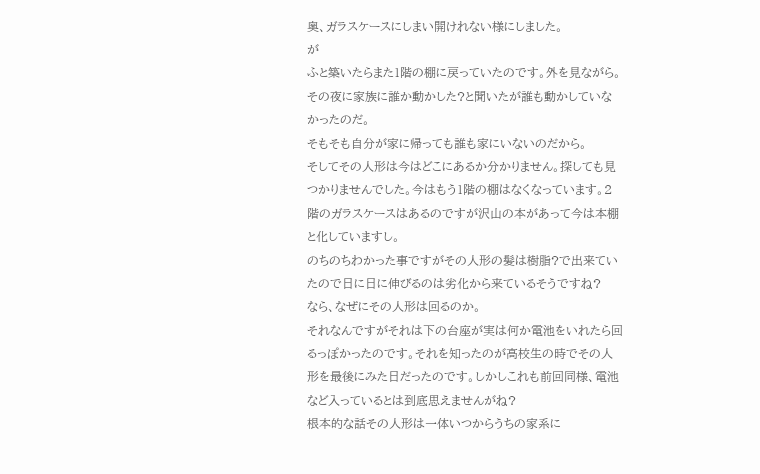奥、ガラスケースにしまい開けれない様にしました。
が
ふと築いたらまた1階の棚に戻っていたのです。外を見ながら。
その夜に家族に誰か動かした?と聞いたが誰も動かしていなかったのだ。
そもそも自分が家に帰っても誰も家にいないのだから。
そしてその人形は今はどこにあるか分かりません。探しても見つかりませんでした。今はもう1階の棚はなくなっています。2階のガラスケースはあるのですが沢山の本があって今は本棚と化していますし。
のちのちわかった事ですがその人形の髪は樹脂?で出来ていたので日に日に伸びるのは劣化から来ているそうですね?
なら、なぜにその人形は回るのか。
それなんですがそれは下の台座が実は何か電池をいれたら回るっぽかったのです。それを知ったのが高校生の時でその人形を最後にみた日だったのです。しかしこれも前回同様、電池など入っているとは到底思えませんがね?
根本的な話その人形は一体いつからうちの家系に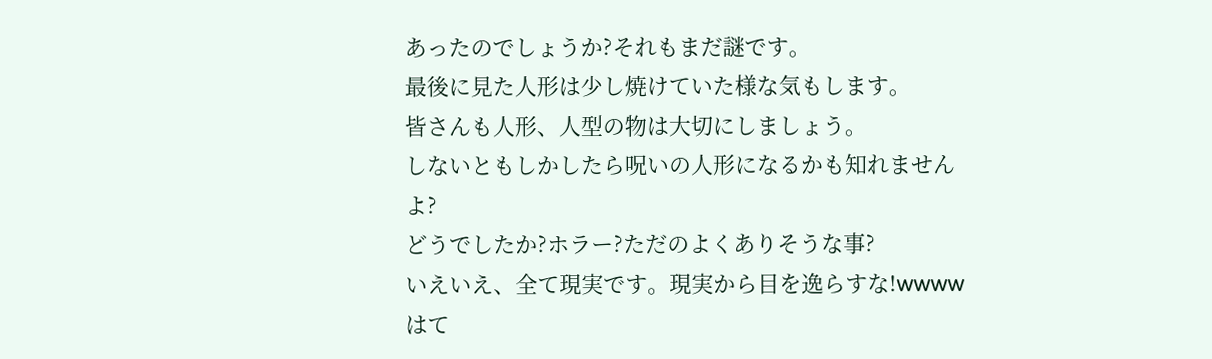あったのでしょうか?それもまだ謎です。
最後に見た人形は少し焼けていた様な気もします。
皆さんも人形、人型の物は大切にしましょう。
しないともしかしたら呪いの人形になるかも知れませんよ?
どうでしたか?ホラー?ただのよくありそうな事?
いえいえ、全て現実です。現実から目を逸らすな!wwww
はて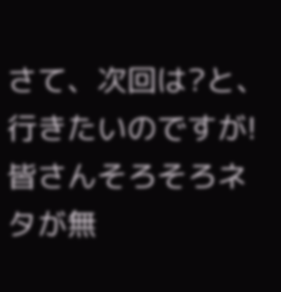さて、次回は?と、行きたいのですが!皆さんそろそろネタが無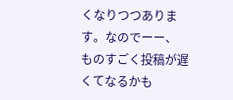くなりつつあります。なのでーー、
ものすごく投稿が遅くてなるかも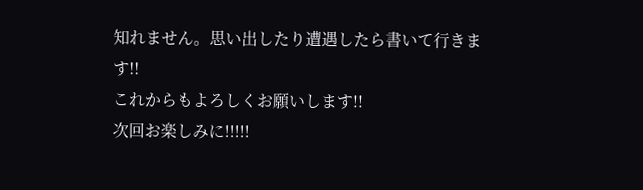知れません。思い出したり遭遇したら書いて行きます!!
これからもよろしくお願いします!!
次回お楽しみに!!!!!